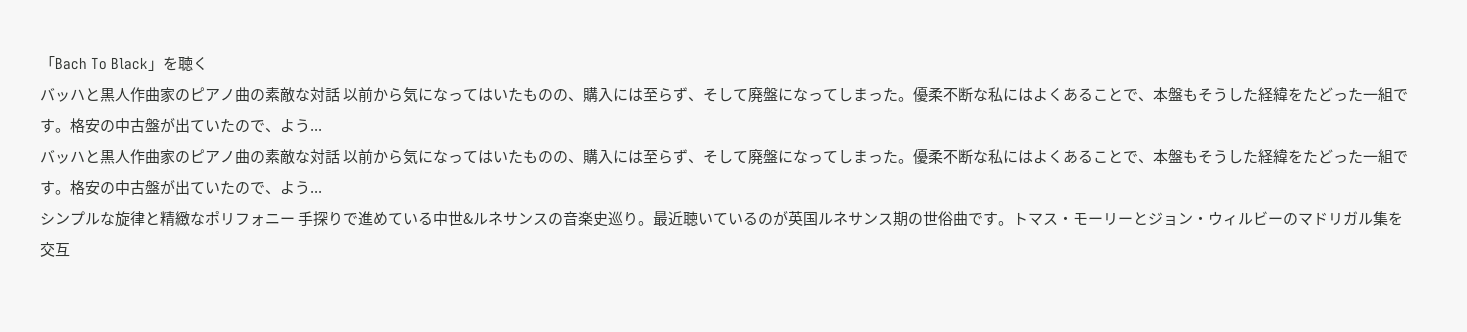「Bach To Black」を聴く
バッハと黒人作曲家のピアノ曲の素敵な対話 以前から気になってはいたものの、購入には至らず、そして廃盤になってしまった。優柔不断な私にはよくあることで、本盤もそうした経緯をたどった一組です。格安の中古盤が出ていたので、よう...
バッハと黒人作曲家のピアノ曲の素敵な対話 以前から気になってはいたものの、購入には至らず、そして廃盤になってしまった。優柔不断な私にはよくあることで、本盤もそうした経緯をたどった一組です。格安の中古盤が出ていたので、よう...
シンプルな旋律と精緻なポリフォニー 手探りで進めている中世&ルネサンスの音楽史巡り。最近聴いているのが英国ルネサンス期の世俗曲です。トマス・モーリーとジョン・ウィルビーのマドリガル集を交互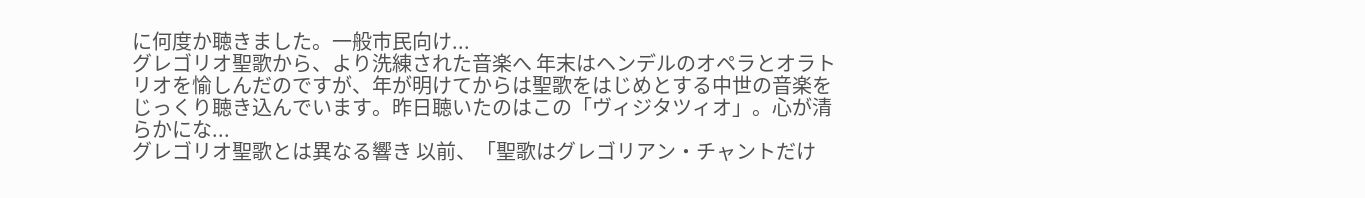に何度か聴きました。一般市民向け...
グレゴリオ聖歌から、より洗練された音楽へ 年末はヘンデルのオペラとオラトリオを愉しんだのですが、年が明けてからは聖歌をはじめとする中世の音楽をじっくり聴き込んでいます。昨日聴いたのはこの「ヴィジタツィオ」。心が清らかにな...
グレゴリオ聖歌とは異なる響き 以前、「聖歌はグレゴリアン・チャントだけ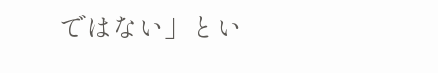ではない」とい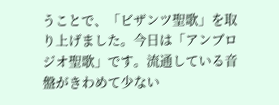うことで、「ビザンツ聖歌」を取り上げました。今日は「アンブロジオ聖歌」です。流通している音盤がきわめて少ない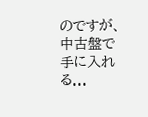のですが、中古盤で手に入れる...